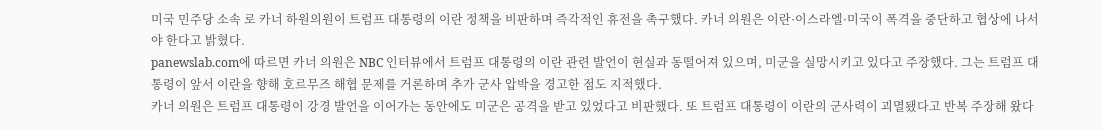미국 민주당 소속 로 카너 하원의원이 트럼프 대통령의 이란 정책을 비판하며 즉각적인 휴전을 촉구했다. 카너 의원은 이란·이스라엘·미국이 폭격을 중단하고 협상에 나서야 한다고 밝혔다.
panewslab.com에 따르면 카너 의원은 NBC 인터뷰에서 트럼프 대통령의 이란 관련 발언이 현실과 동떨어져 있으며, 미군을 실망시키고 있다고 주장했다. 그는 트럼프 대통령이 앞서 이란을 향해 호르무즈 해협 문제를 거론하며 추가 군사 압박을 경고한 점도 지적했다.
카너 의원은 트럼프 대통령이 강경 발언을 이어가는 동안에도 미군은 공격을 받고 있었다고 비판했다. 또 트럼프 대통령이 이란의 군사력이 괴멸됐다고 반복 주장해 왔다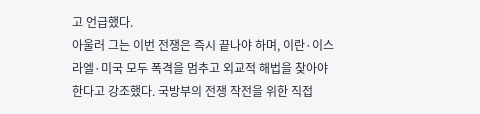고 언급했다.
아울러 그는 이번 전쟁은 즉시 끝나야 하며, 이란·이스라엘·미국 모두 폭격을 멈추고 외교적 해법을 찾아야 한다고 강조했다. 국방부의 전쟁 작전을 위한 직접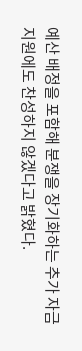예산 배정을 포함해 분쟁을 장기화하는 추가 자금 지원에도 찬성하지 않겠다고 밝혔다.